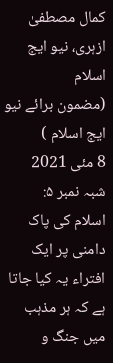کمال مصطفیٰ ازہری، نیو ایج
اسلام
(مضمون برائے نیو ایج اسلام )
8 مئی 2021
شبہ نمبر ۵:
اسلام کی پاک
دامنی پر ایک افتراء یہ کیا جاتا ہے کہ ہر مذہب میں جنگ و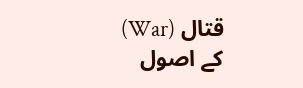قتال (War) کے اصول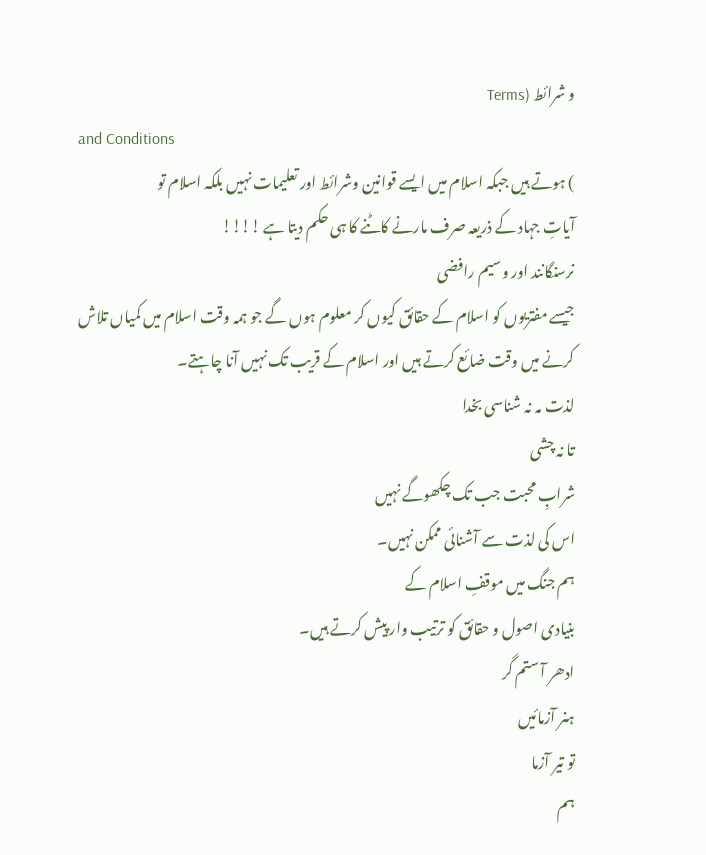و شرائط (Terms
and Conditions
) ہوتے ہیں جبکہ اسلام میں ایسے قوانین وشرائط اور تعلیمات نہیں بلکہ اسلام تو
آیاتِ جہاد کے ذریعہ صرف مارنے کاٹنے کا ہی حکم دیتا ہے !!!!
نرسنگانند اور وسیم رافضی
جیسے مفتریوں کو اسلام کے حقائق کیوں کر معلوم ہوں گے جو ہمہ وقت اسلام میں کمیاں تلاش
کرنے میں وقت ضائع کرتے ہیں اور اسلام کے قریب تک نہیں آنا چاہتے۔
لذت مہ نہ شناسی بخدا
تا نہ چشی
شرابِ محبت جب تک چکھوگے نہیں
اس کی لذت سے آشنائی ممکن نہیں۔
ہم جنگ میں موقفِ اسلام کے
بنیادی اصول و حقائق کو ترتیب وار پیش کرتے ہیں۔
ادھر آ ستم گر
ہنر آزمائیں
تو تیر آزما
ہم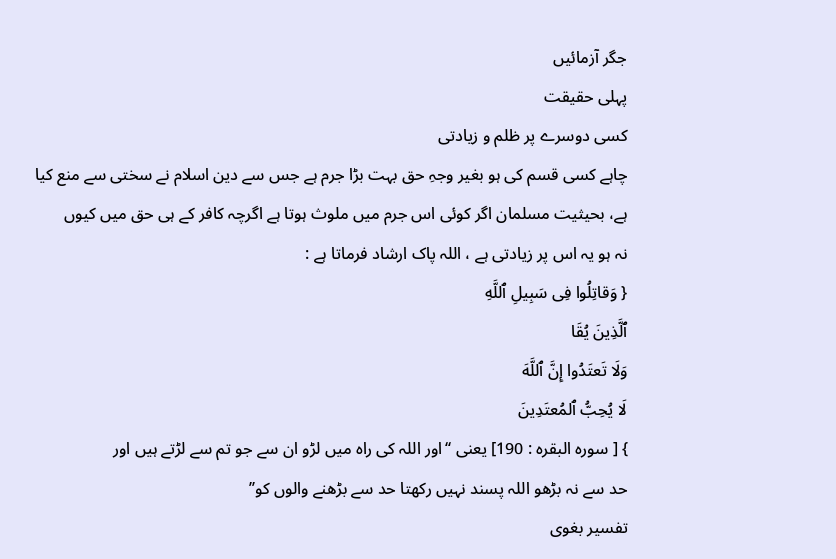جگر آزمائیں
پہلی حقیقت
کسی دوسرے پر ظلم و زیادتی
چاہے کسی قسم کی ہو بغیر وجہِ حق بہت بڑا جرم ہے جس سے دین اسلام نے سختی سے منع کیا
ہے، بحیثیت مسلمان اگر کوئی اس جرم میں ملوث ہوتا ہے اگرچہ کافر کے ہی حق میں کیوں
نہ ہو یہ اس پر زیادتی ہے ، اللہ پاک ارشاد فرماتا ہے :
{ وَقاتِلُوا فِی سَبِیلِ ٱللَّهِ
ٱلَّذِینَ یُقَا
وَلَا تَعتَدُوا إِنَّ ٱللَّهَ
لَا یُحِبُّ ٱلمُعتَدِینَ
} [ سورہ البقرہ : 190] یعنی ‘‘اور اللہ کی راہ میں لڑو ان سے جو تم سے لڑتے ہیں اور
حد سے نہ بڑھو اللہ پسند نہیں رکھتا حد سے بڑھنے والوں کو’’
تفسير بغوی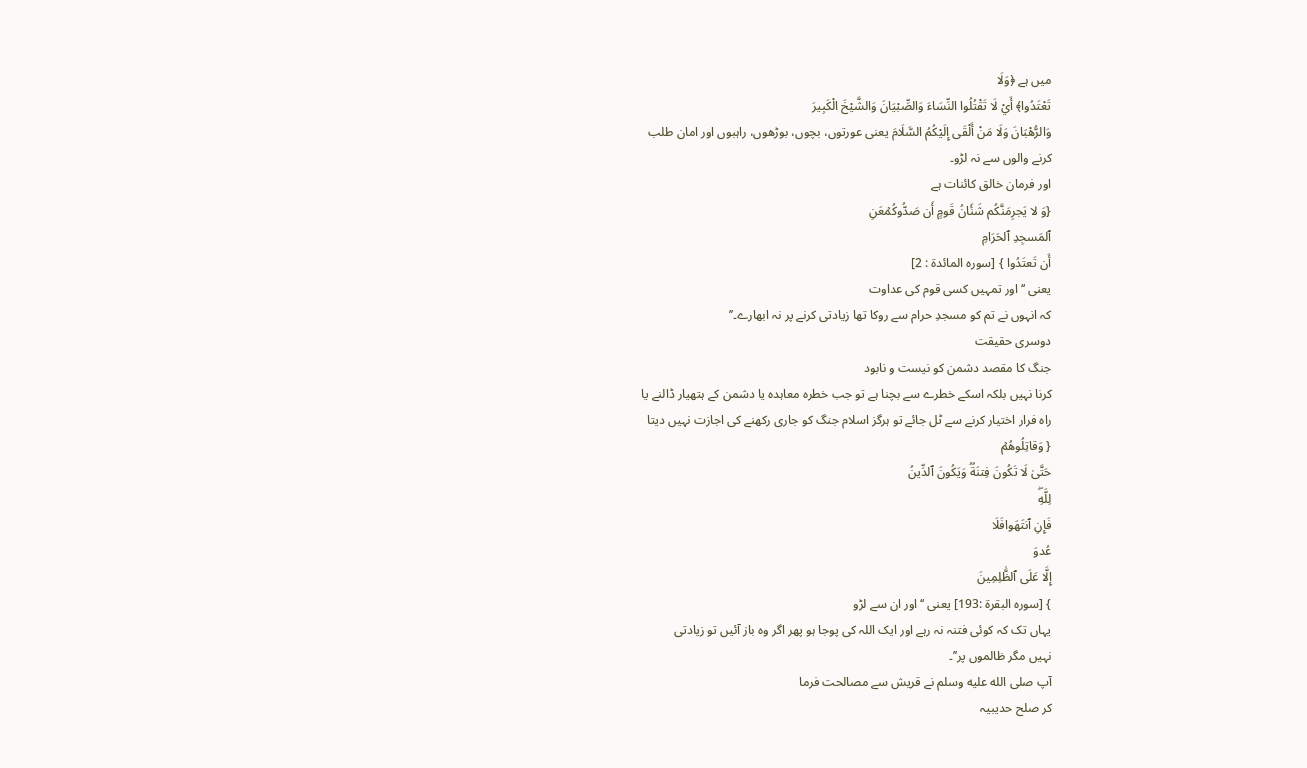میں ہے ﴿وَلَا
تَعْتَدُوا﴾ أَيْ لَا تَقْتُلُوا النِّسَاءَ وَالصِّبْيَانَ وَالشَّيْخَ الْكَبِيرَ
وَالرُّهْبَانَ وَلَا مَنْ أَلْقَى إِلَيْكُمُ السَّلَامَ یعنی عورتوں، بچوں، بوڑھوں، راہبوں اور امان طلب
کرنے والوں سے نہ لڑو۔
اور فرمان خالق کائنات ہے
{وَ لا یَجرِمَنَّكُم شَنَٔانُ قَومٍ أَن صَدُّوكُمۡعَنِ
ٱلمَسجِدِ ٱلحَرَامِ
أَن تَعتَدُوا } [سورہ المائدۃ : 2]
یعنی ‘‘اور تمہیں کسی قوم کی عداوت
کہ انہوں نے تم کو مسجدِ حرام سے روکا تھا زیادتی کرنے پر نہ ابھارے۔’’
دوسری حقیقت
جنگ کا مقصد دشمن کو نیست و نابود
کرنا نہیں بلکہ اسکے خطرے سے بچنا ہے تو جب خطرہ معاہدہ یا دشمن کے ہتھیار ڈالنے یا
راہ فرار اختیار کرنے سے ٹل جائے تو ہرگز اسلام جنگ کو جاری رکھنے کی اجازت نہیں دیتا
{ وَقاتِلُوهُمۡ
حَتَّىٰ لَا تَكُونَ فِتنَةࣱ وَیَكُونَ ٱلدِّینُ
لِلَّهِۖ
فَإِنِ ٱنتَهَوافَلَا
عُدوَ
إِلَّا عَلَى ٱلظَّٰلِمِینَ
} [سورہ البقرۃ :193] یعنی ‘‘اور ان سے لڑو
یہاں تک کہ کوئی فتنہ نہ رہے اور ایک اللہ کی پوجا ہو پھر اگر وہ باز آئیں تو زیادتی
نہیں مگر ظالموں پر’’۔
آپ صلى الله عليه وسلم نے قریش سے مصالحت فرما
کر صلح حدیبیہ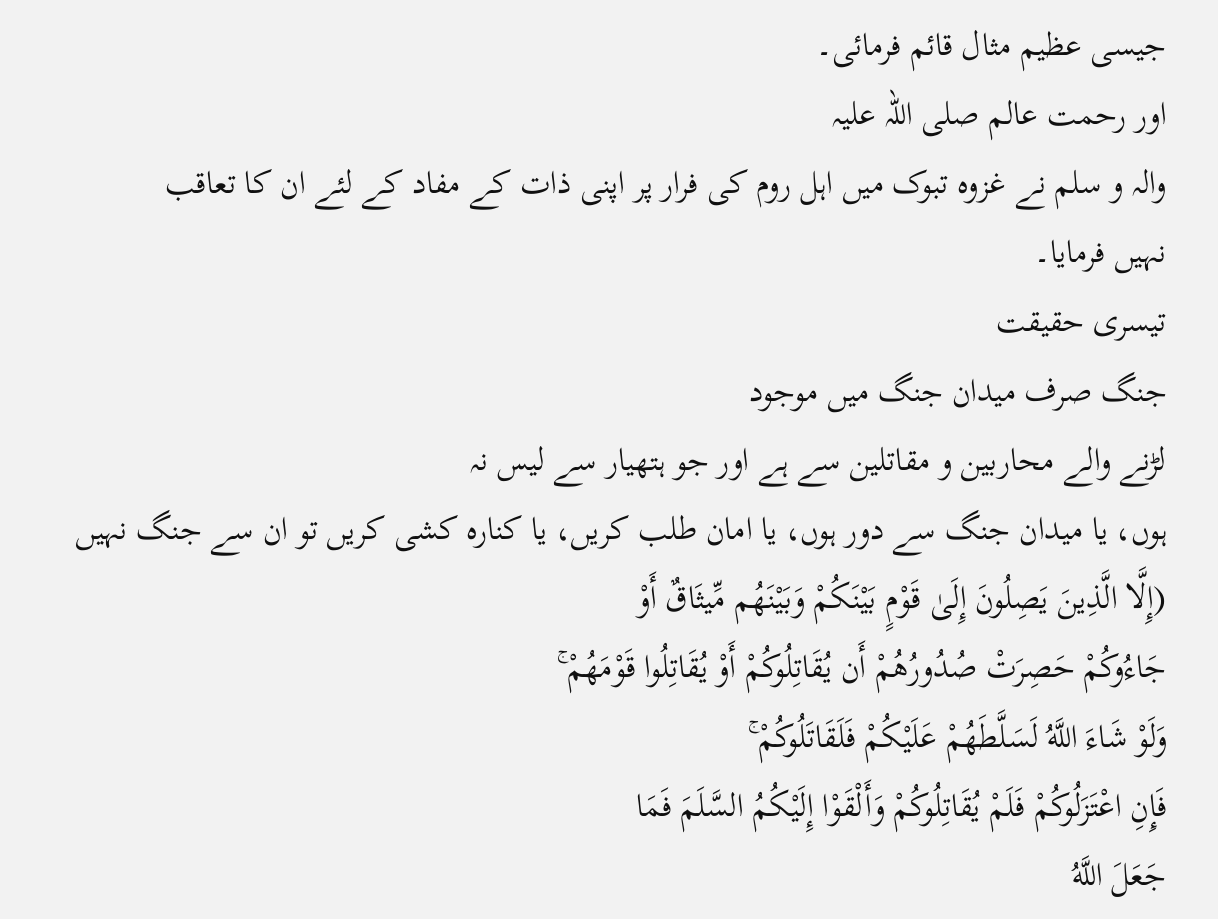جیسی عظیم مثال قائم فرمائی۔
اور رحمت عالم صلی اللہ علیہ
والہ و سلم نے غزوہ تبوک میں اہل روم کی فرار پر اپنی ذات کے مفاد کے لئے ان کا تعاقب
نہیں فرمایا۔
تیسری حقیقت
جنگ صرف میدان جنگ میں موجود
لڑنے والے محاربین و مقاتلین سے ہے اور جو ہتھیار سے لیس نہ
ہوں، یا میدان جنگ سے دور ہوں، یا امان طلب کریں، یا کنارہ کشی کریں تو ان سے جنگ نہیں
(إِلَّا الَّذِينَ يَصِلُونَ إِلَىٰ قَوْمٍ بَيْنَكُمْ وَبَيْنَهُم مِّيثَاقٌ أَوْ
جَاءُوكُمْ حَصِرَتْ صُدُورُهُمْ أَن يُقَاتِلُوكُمْ أَوْ يُقَاتِلُوا قَوْمَهُمْ ۚ
وَلَوْ شَاءَ اللَّهُ لَسَلَّطَهُمْ عَلَيْكُمْ فَلَقَاتَلُوكُمْ ۚ
فَإِنِ اعْتَزَلُوكُمْ فَلَمْ يُقَاتِلُوكُمْ وَأَلْقَوْا إِلَيْكُمُ السَّلَمَ فَمَا
جَعَلَ اللَّهُ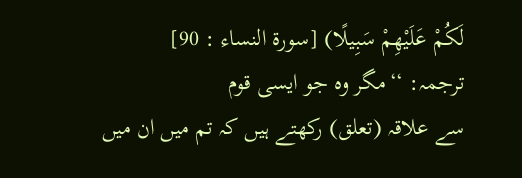لَكُمْ عَلَيْهِمْ سَبِيلًا) [سورة النساء : 90]
ترجمہ: ‘‘مگر وہ جو ایسی قوم
سے علاقہ (تعلق) رکھتے ہیں کہ تم میں ان میں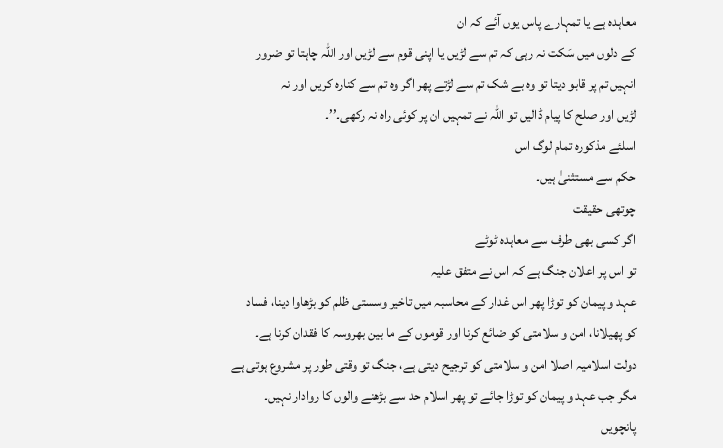معاہدہ ہے یا تمہارے پاس یوں آئے کہ ان
کے دلوں میں سَکت نہ رہی کہ تم سے لڑیں یا اپنی قوم سے لڑیں اور اللہ چاہتا تو ضرور
انہیں تم پر قابو دیتا تو وہ بے شک تم سے لڑتے پھر اگر وہ تم سے کنارہ کریں اور نہ
لڑیں اور صلح کا پیام ڈالیں تو اللہ نے تمہیں ان پر کوئی راہ نہ رکھی۔’’۔
اسلئے مذکورہ تمام لوگ اس
حکم سے مستثنیٰ ہیں۔
چوتھی حقیقت
اگر کسی بھی طرف سے معاہدہ ٹوٹے
تو اس پر اعلان جنگ ہے کہ اس نے متفق علیہ
عہد و پیمان کو توڑا پھر اس غدار کے محاسبہ میں تاخیر وسستی ظلم کو بڑھاوا دینا، فساد
کو پھیلانا، امن و سلامتی کو ضائع کرنا اور قوموں کے ما بین بھروسہ کا فقدان کرنا ہے۔
دولت اسلامیہ اصلا امن و سلامتی کو ترجیح دیتی ہے، جنگ تو وقتی طور پر مشروع ہوتی ہے
مگر جب عہد و پیمان کو توڑا جائے تو پھر اسلام حد سے بڑھنے والوں کا روادار نہیں۔
پانچویں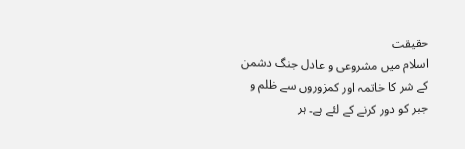حقیقت
اسلام میں مشروعی و عادل جنگ دشمن
کے شر کا خاتمہ اور کمزوروں سے ظلم و جبر کو دور کرنے کے لئے ہے۔ ہر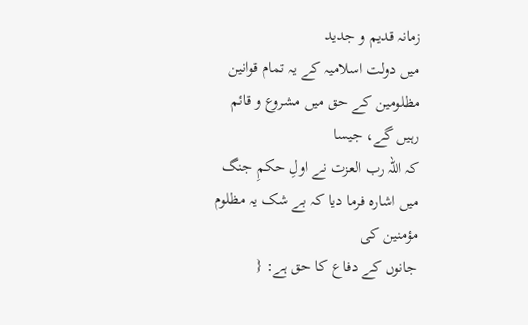زمانہ قدیم و جدید
میں دولت اسلامیہ کے یہ تمام قوانین مظلومین کے حق میں مشروع و قائم رہیں گے، جیسا
کہ اللہ رب العزت نے اولِ حکمِ جنگ میں اشارہ فرما دیا کہ بے شک یہ مظلوم مؤمنین کی
جانوں کے دفاع کا حق ہے: {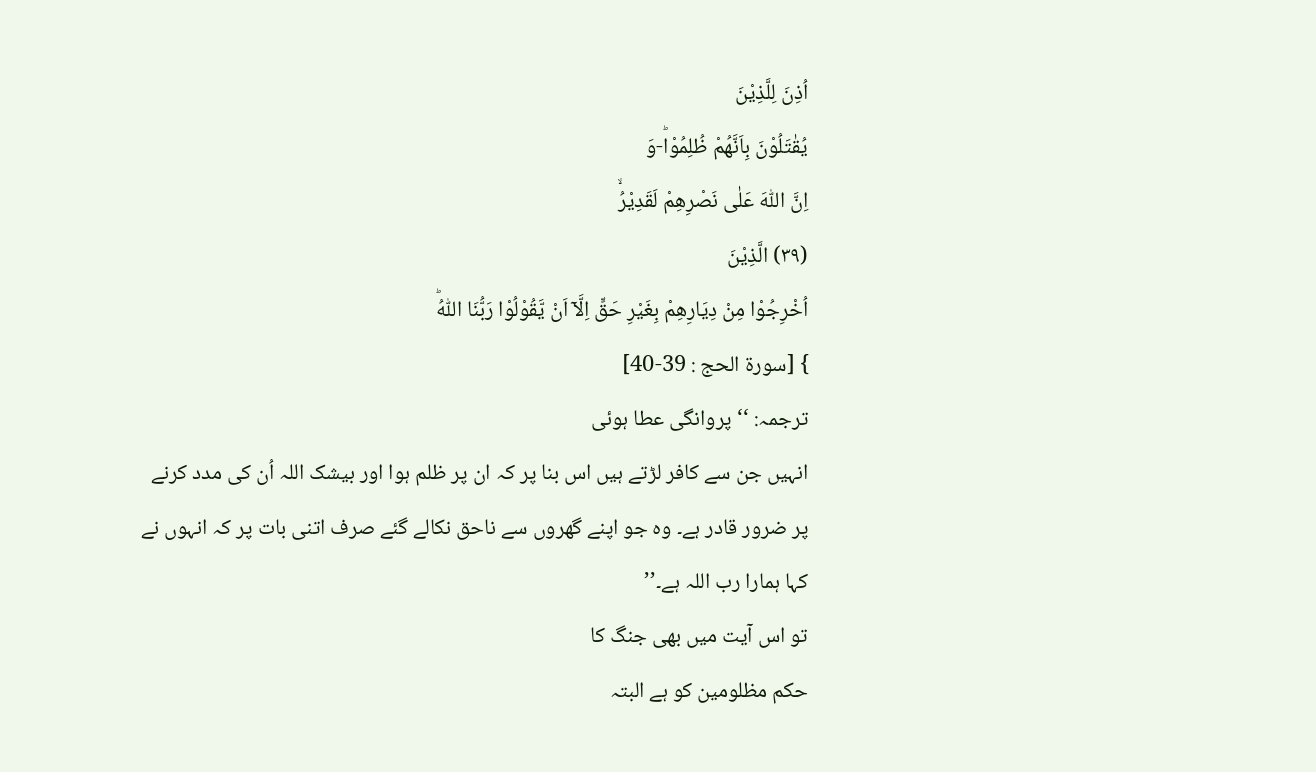اُذِنَ لِلَّذِیْنَ
یُقٰتَلُوْنَ بِاَنَّهُمْ ظُلِمُوْاؕ-وَ
اِنَّ اللّٰهَ عَلٰى نَصْرِهِمْ لَقَدِیْرُۙ
(۳۹) الَّذِیْنَ
اُخْرِجُوْا مِنْ دِیَارِهِمْ بِغَیْرِ حَقٍّ اِلَّاۤ اَنْ یَّقُوْلُوْا رَبُّنَا اللّٰهُؕ
} [سورة الحج : 39-40]
ترجمہ: ‘‘پروانگی عطا ہوئی
انہیں جن سے کافر لڑتے ہیں اس بنا پر کہ ان پر ظلم ہوا اور بیشک اللہ اُن کی مدد کرنے
پر ضرور قادر ہے۔ وہ جو اپنے گھروں سے ناحق نکالے گئے صرف اتنی بات پر کہ انہوں نے
کہا ہمارا رب اللہ ہے۔’’
تو اس آیت میں بھی جنگ کا
حکم مظلومین کو ہے البتہ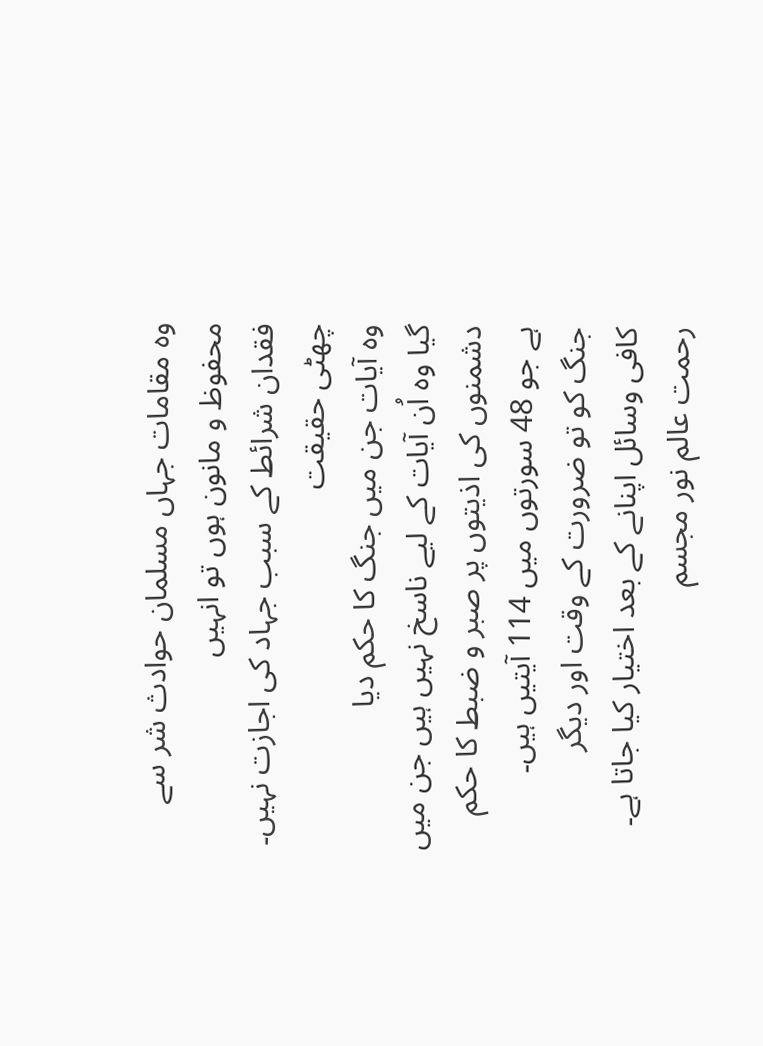وہ مقامات جہاں مسلمان حوادث شر سے محفوظ و مانون ہوں تو انہیں
فقدان شرائط کے سبب جہاد کی اجازت نہیں۔
چھٹی حقیقت
وہ آیات جن میں جنگ کا حکم دیا
گیا وہ اُن آیات کے لیے ناسخ نہیں ہیں جن میں دشمنوں کی اذیتوں پر صبر و ضبط کا حکم
ہے جو 48 سورتوں میں 114 آیتیں ہیں۔
جنگ کو تو ضرورت کے وقت اور دیگر
کافی وسائل اپنانے کے بعد اختیار کیا جاتا ہے۔
رحمت عالم نور مجسم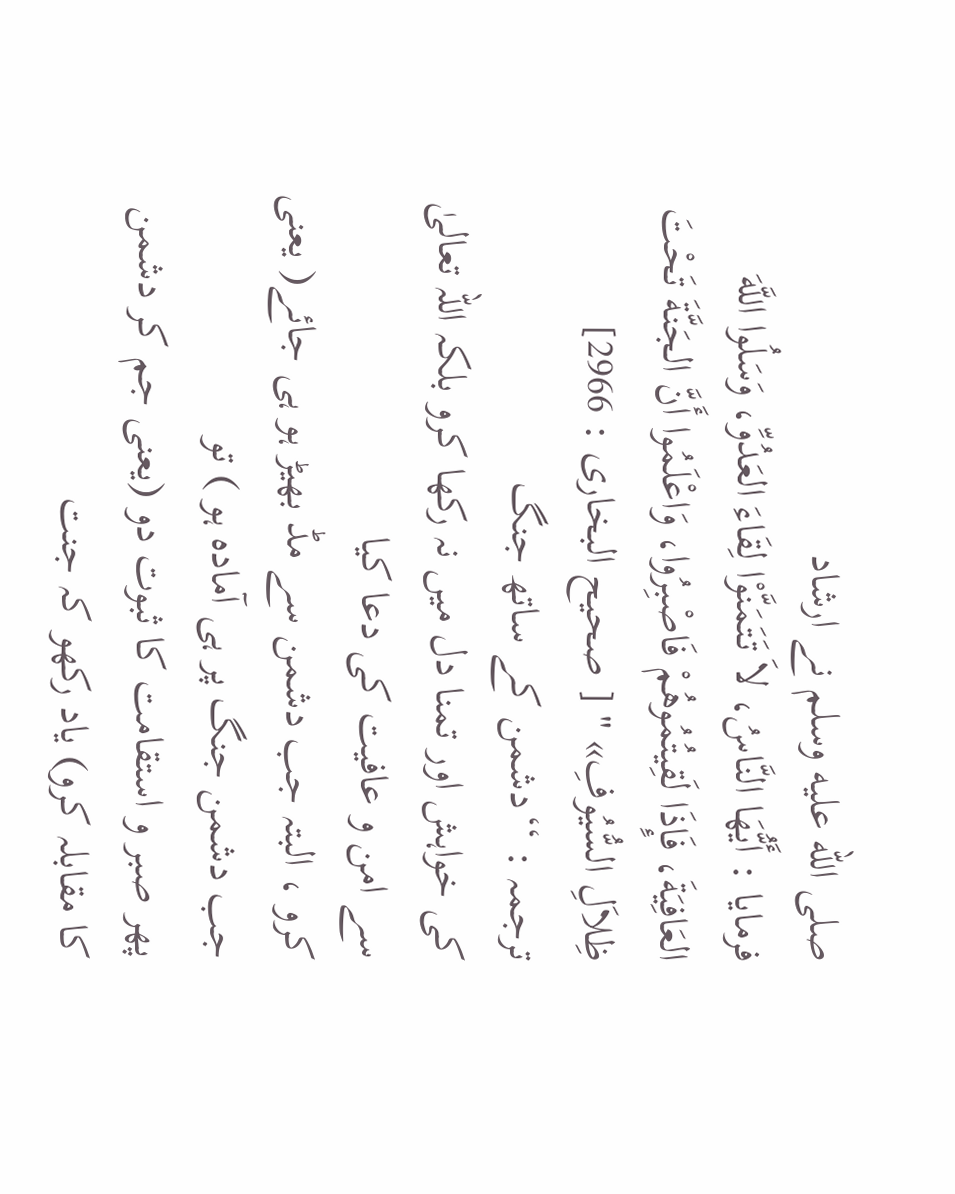صلى الله عليه وسلم نے ارشاد
فرمایا : أَيُّهَا النَّاسُ، لاَ تَتَمَنَّوْا لِقَاءَ العَدُوِّ، وَسَلُوا اللَّهَ
العَافِيَةَ، فَإِذَا لَقِيتُمُوهُمْ فَاصْبِرُوا، وَاعْلَمُوا أَنَّ الجَنَّةَ تَحْتَ
ظِلاَلِ السُّيُوفِ» " [ صحیح البخاری : 2966]
ترجمہ : ‘‘دشمن کے ساتھ جنگ
کی خواہش اور تمنا دل میں نہ رکھا کرو بلکہ اللہ تعالیٰ سے امن و عافیت کی دعا کیا
کرو ، البتہ جب دشمن سے مڈ بھیڑ ہو ہی جائے( یعنی جب دشمن جنگ پر ہی آمادہ ہو ) تو
پھر صبر و استقامت کا ثبوت دو (یعنی جم کر دشمن کا مقابلہ کرو) یاد رکھو کہ جنت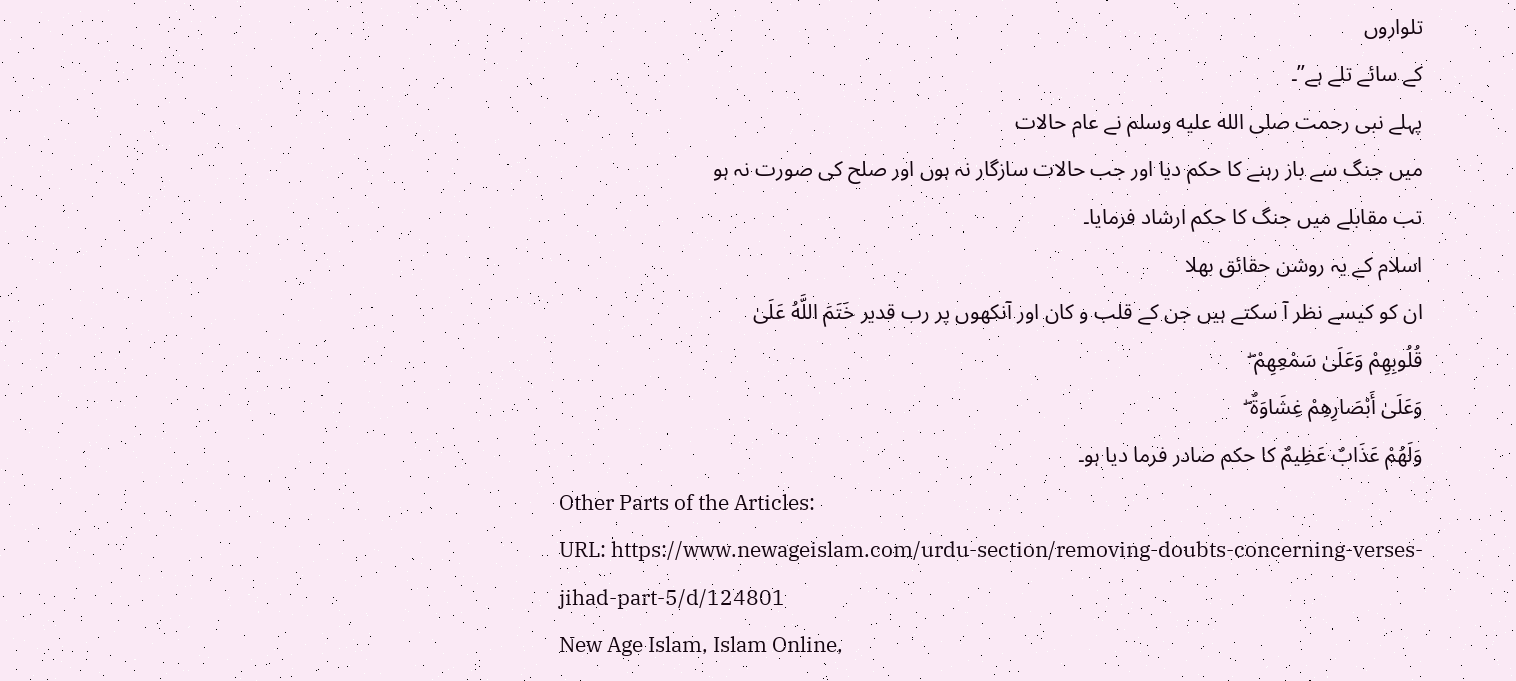تلواروں
کے سائے تلے ہے’’۔
پہلے نبی رحمت صلى الله عليه وسلم نے عام حالات
میں جنگ سے باز رہنے کا حکم دیا اور جب حالات سازگار نہ ہوں اور صلح کی صورت نہ ہو
تب مقابلے میں جنگ کا حکم ارشاد فرمایا۔
اسلام کے یہ روشن حقائق بھلا
ان کو کیسے نظر آ سکتے ہیں جن کے قلب و کان اور آنکھوں پر رب قدیر خَتَمَ اللَّهُ عَلَىٰ
قُلُوبِهِمْ وَعَلَىٰ سَمْعِهِمْ ۖ
وَعَلَىٰ أَبْصَارِهِمْ غِشَاوَةٌ ۖ
وَلَهُمْ عَذَابٌ عَظِيمٌ کا حکم صادر فرما دیا ہو۔
Other Parts of the Articles:
URL: https://www.newageislam.com/urdu-section/removing-doubts-concerning-verses-jihad-part-5/d/124801
New Age Islam, Islam Online,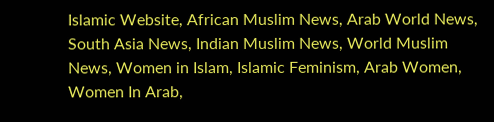Islamic Website, African Muslim News, Arab World News, South Asia News, Indian Muslim News, World Muslim News, Women in Islam, Islamic Feminism, Arab Women, Women In Arab,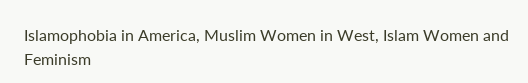Islamophobia in America, Muslim Women in West, Islam Women and Feminism